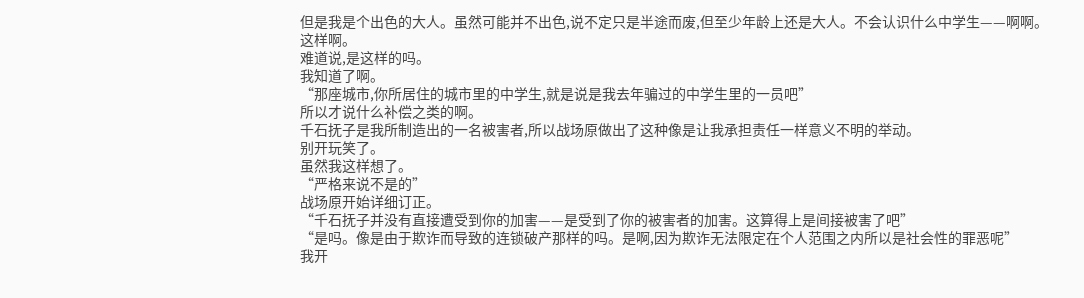但是我是个出色的大人。虽然可能并不出色,说不定只是半途而废,但至少年龄上还是大人。不会认识什么中学生——啊啊。
这样啊。
难道说,是这样的吗。
我知道了啊。
“那座城市,你所居住的城市里的中学生,就是说是我去年骗过的中学生里的一员吧”
所以才说什么补偿之类的啊。
千石抚子是我所制造出的一名被害者,所以战场原做出了这种像是让我承担责任一样意义不明的举动。
别开玩笑了。
虽然我这样想了。
“严格来说不是的”
战场原开始详细订正。
“千石抚子并没有直接遭受到你的加害——是受到了你的被害者的加害。这算得上是间接被害了吧”
“是吗。像是由于欺诈而导致的连锁破产那样的吗。是啊,因为欺诈无法限定在个人范围之内所以是社会性的罪恶呢”
我开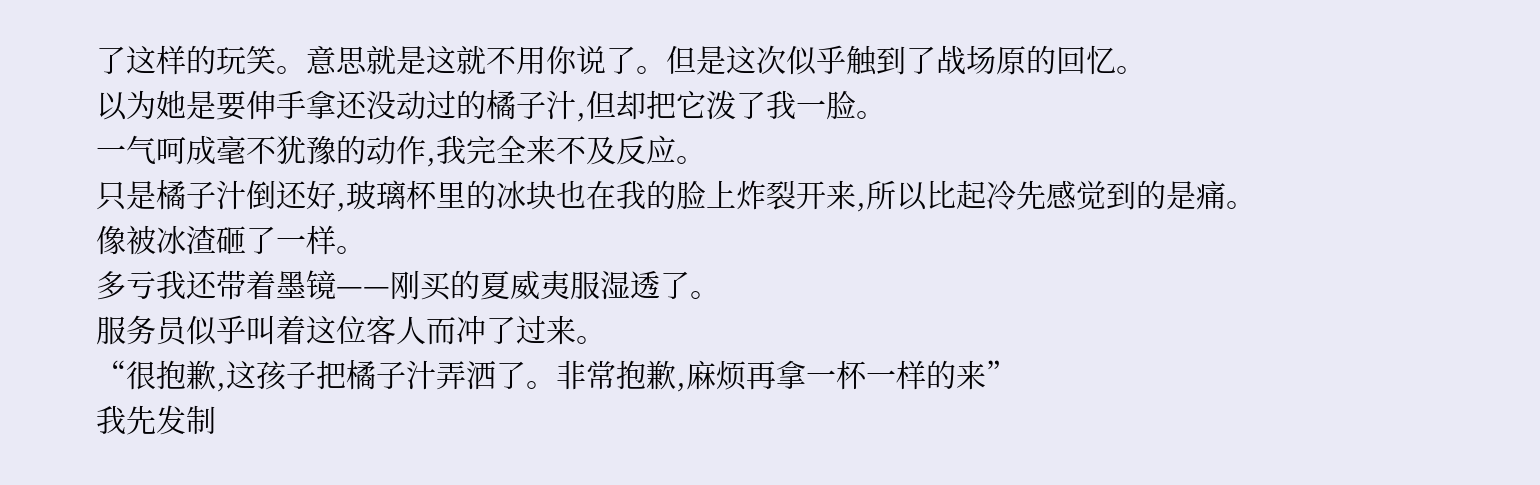了这样的玩笑。意思就是这就不用你说了。但是这次似乎触到了战场原的回忆。
以为她是要伸手拿还没动过的橘子汁,但却把它泼了我一脸。
一气呵成毫不犹豫的动作,我完全来不及反应。
只是橘子汁倒还好,玻璃杯里的冰块也在我的脸上炸裂开来,所以比起冷先感觉到的是痛。
像被冰渣砸了一样。
多亏我还带着墨镜——刚买的夏威夷服湿透了。
服务员似乎叫着这位客人而冲了过来。
“很抱歉,这孩子把橘子汁弄洒了。非常抱歉,麻烦再拿一杯一样的来”
我先发制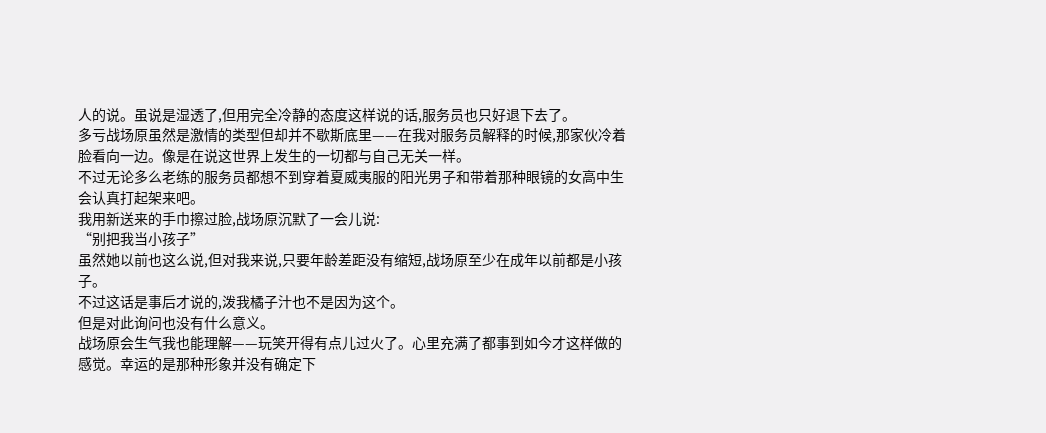人的说。虽说是湿透了,但用完全冷静的态度这样说的话,服务员也只好退下去了。
多亏战场原虽然是激情的类型但却并不歇斯底里——在我对服务员解释的时候,那家伙冷着脸看向一边。像是在说这世界上发生的一切都与自己无关一样。
不过无论多么老练的服务员都想不到穿着夏威夷服的阳光男子和带着那种眼镜的女高中生会认真打起架来吧。
我用新送来的手巾擦过脸,战场原沉默了一会儿说:
“别把我当小孩子”
虽然她以前也这么说,但对我来说,只要年龄差距没有缩短,战场原至少在成年以前都是小孩子。
不过这话是事后才说的,泼我橘子汁也不是因为这个。
但是对此询问也没有什么意义。
战场原会生气我也能理解——玩笑开得有点儿过火了。心里充满了都事到如今才这样做的感觉。幸运的是那种形象并没有确定下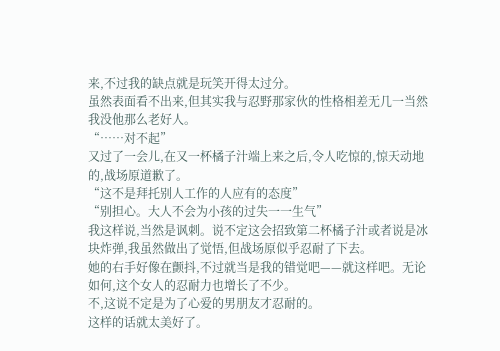来,不过我的缺点就是玩笑开得太过分。
虽然表面看不出来,但其实我与忍野那家伙的性格相差无几一当然我没他那么老好人。
“……对不起”
又过了一会儿,在又一杯橘子汁端上来之后,令人吃惊的,惊天动地的,战场原道歉了。
“这不是拜托别人工作的人应有的态度”
“别担心。大人不会为小孩的过失一一生气”
我这样说,当然是讽刺。说不定这会招致第二杯橘子汁或者说是冰块炸弹,我虽然做出了觉悟,但战场原似乎忍耐了下去。
她的右手好像在颤抖,不过就当是我的错觉吧——就这样吧。无论如何,这个女人的忍耐力也增长了不少。
不,这说不定是为了心爱的男朋友才忍耐的。
这样的话就太美好了。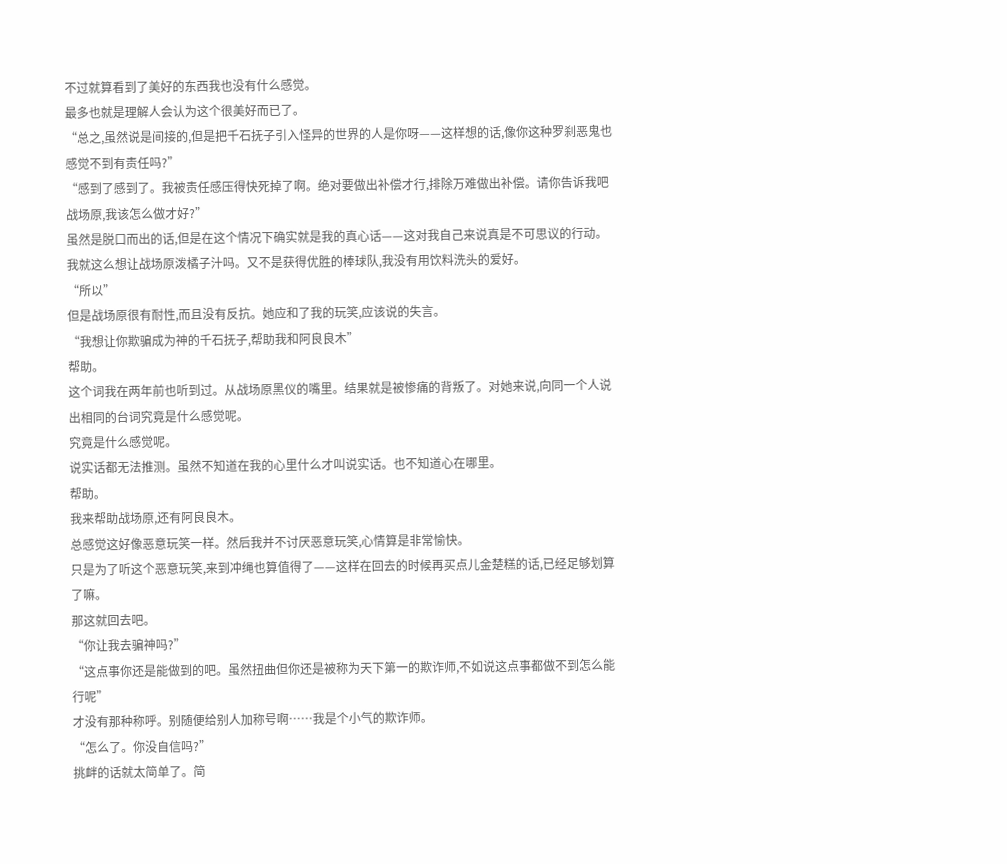不过就算看到了美好的东西我也没有什么感觉。
最多也就是理解人会认为这个很美好而已了。
“总之,虽然说是间接的,但是把千石抚子引入怪异的世界的人是你呀——这样想的话,像你这种罗刹恶鬼也感觉不到有责任吗?”
“感到了感到了。我被责任感压得快死掉了啊。绝对要做出补偿才行,排除万难做出补偿。请你告诉我吧战场原,我该怎么做才好?”
虽然是脱口而出的话,但是在这个情况下确实就是我的真心话——这对我自己来说真是不可思议的行动。我就这么想让战场原泼橘子汁吗。又不是获得优胜的棒球队,我没有用饮料洗头的爱好。
“所以”
但是战场原很有耐性,而且没有反抗。她应和了我的玩笑,应该说的失言。
“我想让你欺骗成为神的千石抚子,帮助我和阿良良木”
帮助。
这个词我在两年前也听到过。从战场原黑仪的嘴里。结果就是被惨痛的背叛了。对她来说,向同一个人说出相同的台词究竟是什么感觉呢。
究竟是什么感觉呢。
说实话都无法推测。虽然不知道在我的心里什么才叫说实话。也不知道心在哪里。
帮助。
我来帮助战场原,还有阿良良木。
总感觉这好像恶意玩笑一样。然后我并不讨厌恶意玩笑,心情算是非常愉快。
只是为了听这个恶意玩笑,来到冲绳也算值得了——这样在回去的时候再买点儿金楚糕的话,已经足够划算了嘛。
那这就回去吧。
“你让我去骗神吗?”
“这点事你还是能做到的吧。虽然扭曲但你还是被称为天下第一的欺诈师,不如说这点事都做不到怎么能行呢”
才没有那种称呼。别随便给别人加称号啊……我是个小气的欺诈师。
“怎么了。你没自信吗?”
挑衅的话就太简单了。简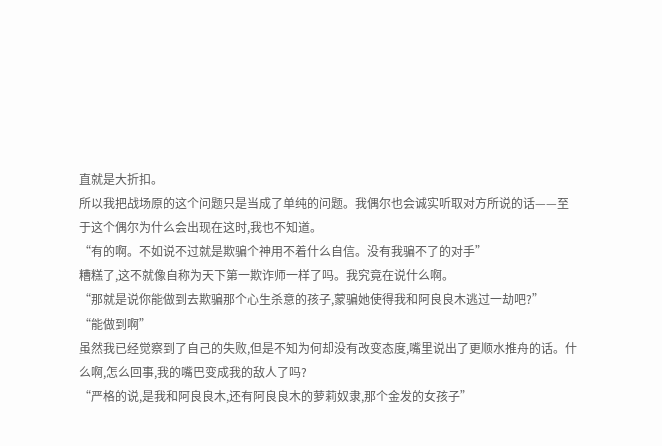直就是大折扣。
所以我把战场原的这个问题只是当成了单纯的问题。我偶尔也会诚实听取对方所说的话——至于这个偶尔为什么会出现在这时,我也不知道。
“有的啊。不如说不过就是欺骗个神用不着什么自信。没有我骗不了的对手”
糟糕了,这不就像自称为天下第一欺诈师一样了吗。我究竟在说什么啊。
“那就是说你能做到去欺骗那个心生杀意的孩子,蒙骗她使得我和阿良良木逃过一劫吧?”
“能做到啊”
虽然我已经觉察到了自己的失败,但是不知为何却没有改变态度,嘴里说出了更顺水推舟的话。什么啊,怎么回事,我的嘴巴变成我的敌人了吗?
“严格的说,是我和阿良良木,还有阿良良木的萝莉奴隶,那个金发的女孩子”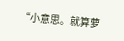“小意思。就算萝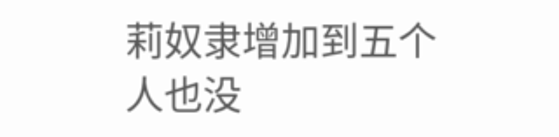莉奴隶增加到五个人也没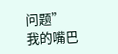问题”
我的嘴巴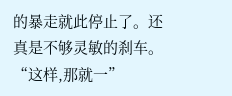的暴走就此停止了。还真是不够灵敏的刹车。
“这样,那就一”